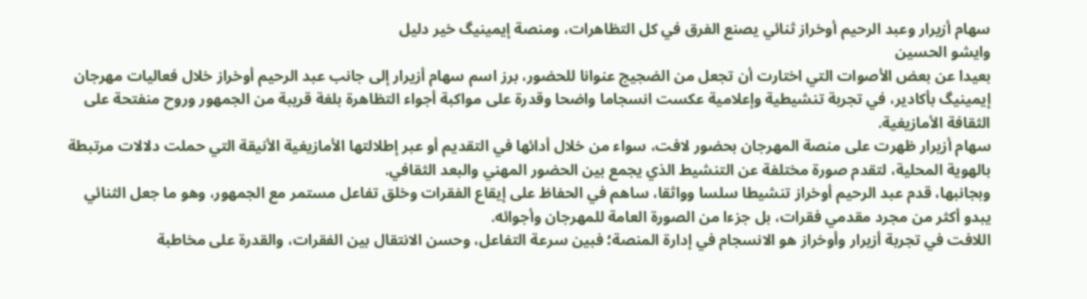سهام أزيرار وعبد الرحيم أوخراز ثنائي يصنع الفرق في كل التظاهرات، ومنصة إيمينيگ خير دليل
وايشو الحسين
بعيدا عن بعض الأصوات التي اختارت أن تجعل من الضجيج عنوانا للحضور، برز اسم سهام أزيرار إلى جانب عبد الرحيم أوخراز خلال فعاليات مهرجان إيمينيگ بأكادير، في تجربة تنشيطية وإعلامية عكست انسجاما واضحا وقدرة على مواكبة أجواء التظاهرة بلغة قريبة من الجمهور وروح منفتحة على الثقافة الأمازيغية.
سهام أزيرار ظهرت على منصة المهرجان بحضور لافت، سواء من خلال أدائها في التقديم أو عبر إطلالتها الأمازيغية الأنيقة التي حملت دلالات مرتبطة بالهوية المحلية، لتقدم صورة مختلفة عن التنشيط الذي يجمع بين الحضور المهني والبعد الثقافي.
وبجانبها، قدم عبد الرحيم أوخراز تنشيطا سلسا وواثقا، ساهم في الحفاظ على إيقاع الفقرات وخلق تفاعل مستمر مع الجمهور، وهو ما جعل الثنائي يبدو أكثر من مجرد مقدمي فقرات، بل جزءا من الصورة العامة للمهرجان وأجوائه.
اللافت في تجربة أزيرار وأوخراز هو الانسجام في إدارة المنصة؛ فبين سرعة التفاعل، وحسن الانتقال بين الفقرات، والقدرة على مخاطبة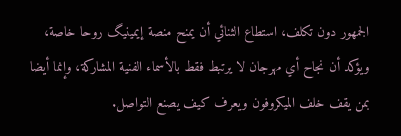الجمهور دون تكلف، استطاع الثنائي أن يمنح منصة إيمينيگ روحا خاصة، ويؤكد أن نجاح أي مهرجان لا يرتبط فقط بالأسماء الفنية المشاركة، وإنما أيضا بمن يقف خلف الميكروفون ويعرف كيف يصنع التواصل.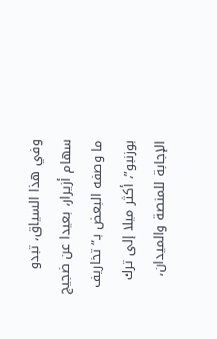وفي هذا السياق، تبدو سهام أزيرار، بعيدا عن ضجيج ما وصفه البعض بـ”تخاريف بوزنبو”، أكثر ميلا إلى ترك الإجابة للمنصة والميدان،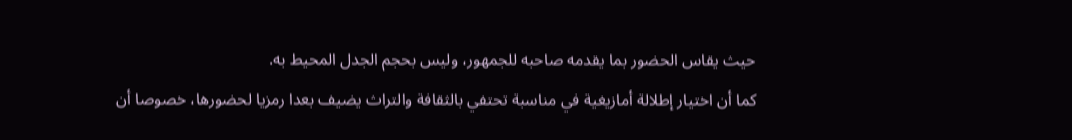حيث يقاس الحضور بما يقدمه صاحبه للجمهور، وليس بحجم الجدل المحيط به.
كما أن اختيار إطلالة أمازيغية في مناسبة تحتفي بالثقافة والتراث يضيف بعدا رمزيا لحضورها، خصوصا أن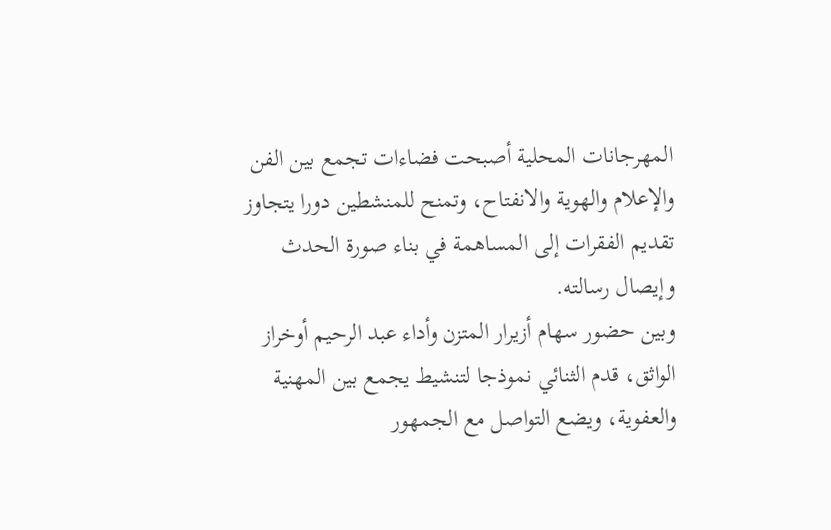المهرجانات المحلية أصبحت فضاءات تجمع بين الفن والإعلام والهوية والانفتاح، وتمنح للمنشطين دورا يتجاوز تقديم الفقرات إلى المساهمة في بناء صورة الحدث وإيصال رسالته.
وبين حضور سهام أزيرار المتزن وأداء عبد الرحيم أوخراز الواثق، قدم الثنائي نموذجا لتنشيط يجمع بين المهنية والعفوية، ويضع التواصل مع الجمهور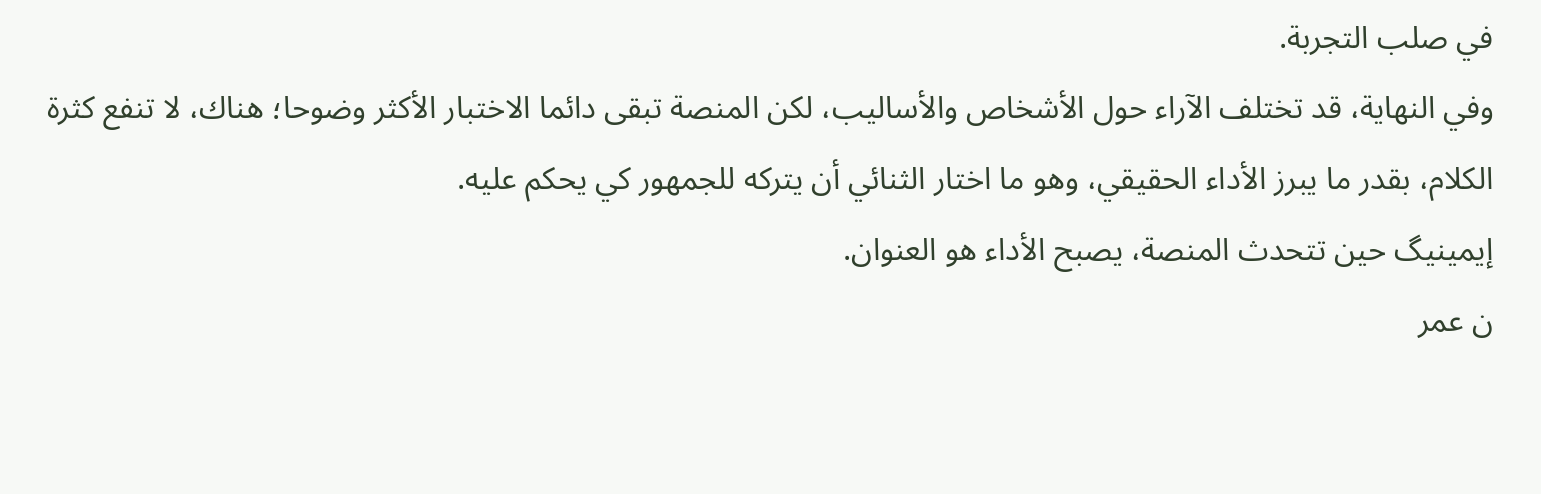في صلب التجربة.
وفي النهاية، قد تختلف الآراء حول الأشخاص والأساليب، لكن المنصة تبقى دائما الاختبار الأكثر وضوحا؛ هناك، لا تنفع كثرة الكلام، بقدر ما يبرز الأداء الحقيقي، وهو ما اختار الثنائي أن يتركه للجمهور كي يحكم عليه.
إيمينيگ حين تتحدث المنصة، يصبح الأداء هو العنوان.
ن عمر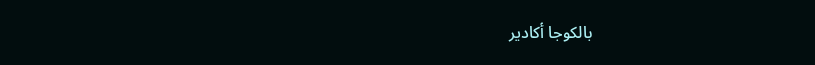بالكوجا أكادير